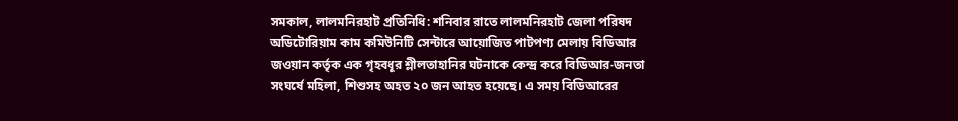সমকাল, লালমনিরহাট প্রতিনিধি: শনিবার রাতে লালমনিরহাট জেলা পরিষদ অডিটোরিয়াম কাম কমিউনিটি সেন্টারে আয়োজিত পাটপণ্য মেলায় বিডিআর জওয়ান কর্তৃক এক গৃহবধূর শ্লীলতাহানির ঘটনাকে কেন্দ্র করে বিডিআর-জনতা সংঘর্ষে মহিলা, শিশুসহ অহত ২০ জন আহত হয়েছে। এ সময় বিডিআরের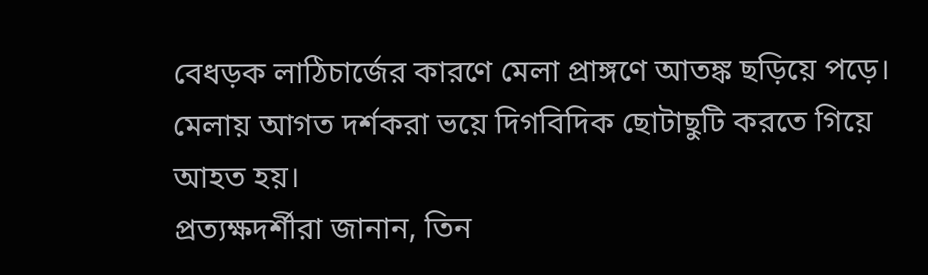বেধড়ক লাঠিচার্জের কারণে মেলা প্রাঙ্গণে আতঙ্ক ছড়িয়ে পড়ে। মেলায় আগত দর্শকরা ভয়ে দিগবিদিক ছোটাছুটি করতে গিয়ে আহত হয়।
প্রত্যক্ষদর্শীরা জানান, তিন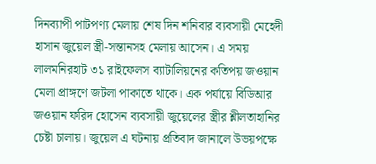দিনব্যাপী পাটপণ্য মেলায় শেষ দিন শনিবার ব্যবসায়ী মেহেদী হাসান জুয়েল স্ত্রী-সন্তানসহ মেলায় আসেন। এ সময় লালমনিরহাট ৩১ রাইফেলস ব্যাটালিয়নের কতিপয় জওয়ান মেলা প্রাঙ্গণে জটলা পাকাতে থাকে। এক পর্যায়ে বিডিআর জওয়ান ফরিদ হোসেন ব্যবসায়ী জুয়েলের স্ত্রীর শ্লীলতাহানির চেষ্টা চালায়। জুয়েল এ ঘটনায় প্রতিবাদ জানালে উভয়পক্ষে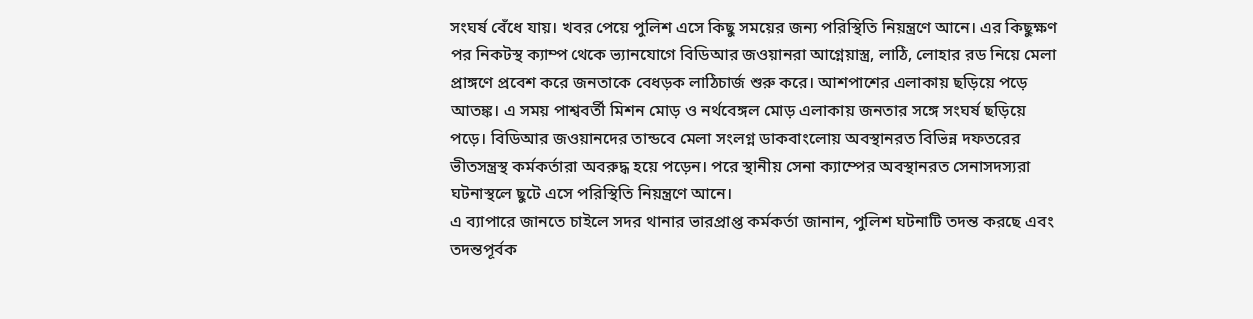সংঘর্ষ বেঁধে যায়। খবর পেয়ে পুলিশ এসে কিছু সময়ের জন্য পরিস্থিতি নিয়ন্ত্রণে আনে। এর কিছুক্ষণ পর নিকটস্থ ক্যাম্প থেকে ভ্যানযোগে বিডিআর জওয়ানরা আগ্নেয়াস্ত্র, লাঠি, লোহার রড নিয়ে মেলা প্রাঙ্গণে প্রবেশ করে জনতাকে বেধড়ক লাঠিচার্জ শুরু করে। আশপাশের এলাকায় ছড়িয়ে পড়ে আতঙ্ক। এ সময় পাশ্ববর্তী মিশন মোড় ও নর্থবেঙ্গল মোড় এলাকায় জনতার সঙ্গে সংঘর্ষ ছড়িয়ে পড়ে। বিডিআর জওয়ানদের তান্ডবে মেলা সংলগ্ন ডাকবাংলোয় অবস্থানরত বিভিন্ন দফতরের ভীতসন্ত্রস্থ কর্মকর্তারা অবরুদ্ধ হয়ে পড়েন। পরে স্থানীয় সেনা ক্যাম্পের অবস্থানরত সেনাসদস্যরা ঘটনাস্থলে ছুটে এসে পরিস্থিতি নিয়ন্ত্রণে আনে।
এ ব্যাপারে জানতে চাইলে সদর থানার ভারপ্রাপ্ত কর্মকর্তা জানান, পুলিশ ঘটনাটি তদন্ত করছে এবং তদন্তপূর্বক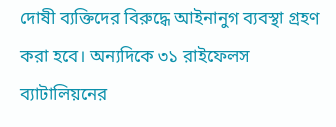দোষী ব্যক্তিদের বিরুদ্ধে আইনানুগ ব্যবস্থা গ্রহণ করা হবে। অন্যদিকে ৩১ রাইফেলস ব্যাটালিয়নের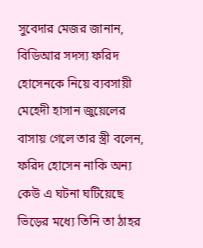সুবেদার মেজর জানান, বিডিআর সদস্য ফরিদ হোসেনকে নিয়ে ব্যবসায়ী মেহেদী হাসান জুয়েলের বাসায় গেলে তার স্ত্রী বলেন, ফরিদ হোসেন নাকি অন্য কেউ এ ঘটনা ঘটিয়েছে ভিড়ের মধ্যে তিনি তা ঠাহর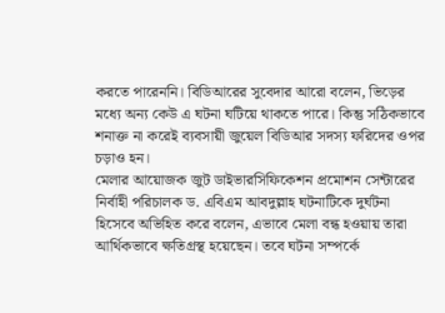করতে পারেননি। বিডিআরের সুবেদার আরো বলেন, ভিড়ের মধ্যে অন্য কেউ এ ঘটনা ঘটিয়ে থাকতে পারে। কিন্তু সঠিকভাবে শনাক্ত না করেই ব্যবসায়ী জুয়েল বিডিআর সদস্য ফরিদের ওপর চড়াও হন।
মেলার আয়োজক জুট ডাইভারসিফিকেশন প্রমোশন সেন্টারের নির্বাহী পরিচালক ড. এবিএম আবদুল্লাহ ঘটনাটিকে দুর্ঘটনা হিসেবে অভিহিত করে বলেন, এভাবে মেলা বন্ধ হওয়ায় তারা আর্থিকভাবে ক্ষতিগ্রস্থ হয়েছেন। তবে ঘটনা সম্পর্কে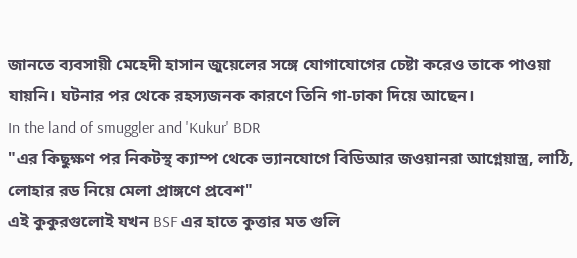জানতে ব্যবসায়ী মেহেদী হাসান জুয়েলের সঙ্গে যোগাযোগের চেষ্টা করেও তাকে পাওয়া যায়নি। ঘটনার পর থেকে রহস্যজনক কারণে তিনি গা-ঢাকা দিয়ে আছেন।
In the land of smuggler and 'Kukur' BDR
"এর কিছুক্ষণ পর নিকটস্থ ক্যাম্প থেকে ভ্যানযোগে বিডিআর জওয়ানরা আগ্নেয়াস্ত্র, লাঠি, লোহার রড নিয়ে মেলা প্রাঙ্গণে প্রবেশ"
এই কুকুরগুলোই যখন BSF এর হাতে কুত্তার মত গুলি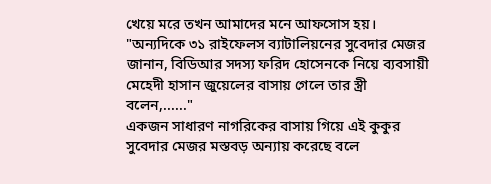খেয়ে মরে তখন আমাদের মনে আফসোস হয়।
"অন্যদিকে ৩১ রাইফেলস ব্যাটালিয়নের সুবেদার মেজর জানান, বিডিআর সদস্য ফরিদ হোসেনকে নিয়ে ব্যবসায়ী মেহেদী হাসান জুয়েলের বাসায় গেলে তার স্ত্রী বলেন,......"
একজন সাধারণ নাগরিকের বাসায় গিয়ে এই কুকুর সুবেদার মেজর মস্তবড় অন্যায় করেছে বলে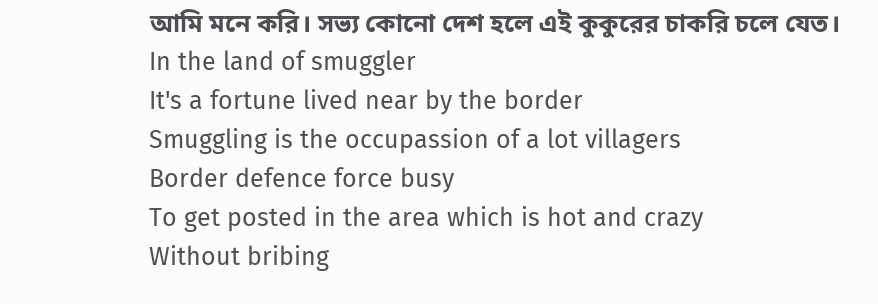আমি মনে করি। সভ্য কোনো দেশ হলে এই কুকুরের চাকরি চলে যেত।
In the land of smuggler
It's a fortune lived near by the border
Smuggling is the occupassion of a lot villagers
Border defence force busy
To get posted in the area which is hot and crazy
Without bribing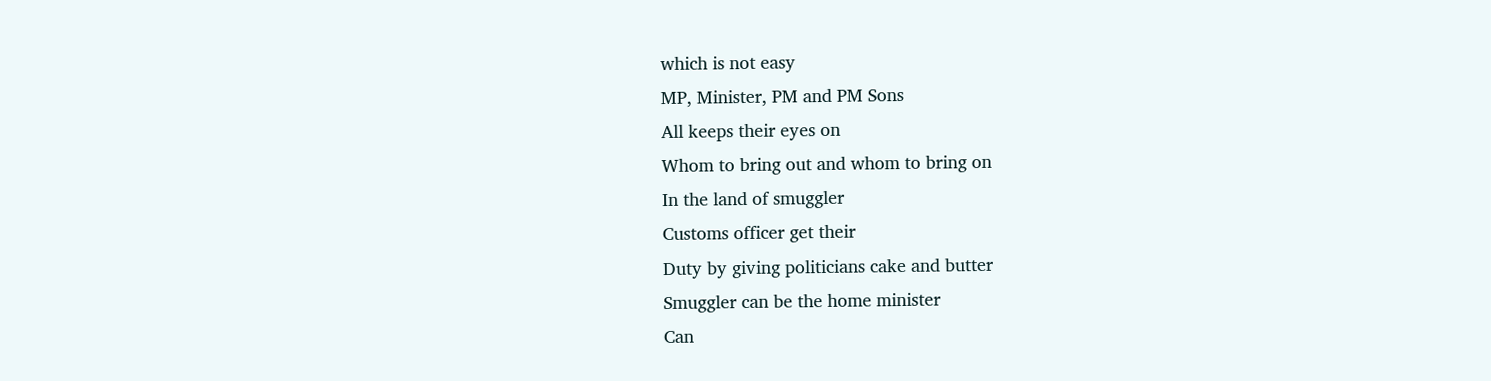which is not easy
MP, Minister, PM and PM Sons
All keeps their eyes on
Whom to bring out and whom to bring on
In the land of smuggler
Customs officer get their
Duty by giving politicians cake and butter
Smuggler can be the home minister
Can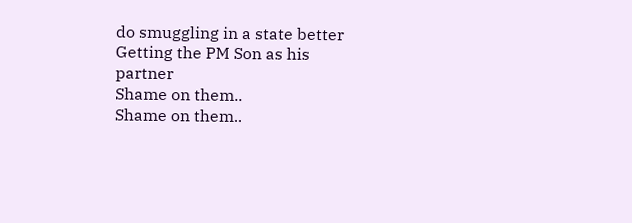do smuggling in a state better
Getting the PM Son as his partner
Shame on them..
Shame on them..